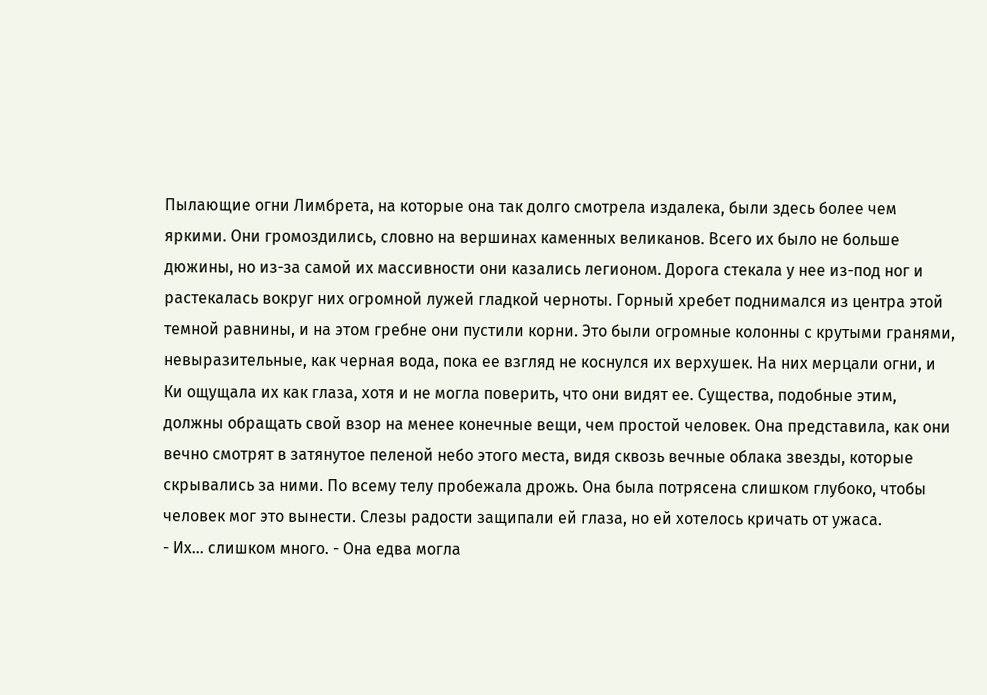Пылающие огни Лимбрета, на которые она так долго смотрела издалека, были здесь более чем яркими. Они громоздились, словно на вершинах каменных великанов. Всего их было не больше дюжины, но из-за самой их массивности они казались легионом. Дорога стекала у нее из-под ног и растекалась вокруг них огромной лужей гладкой черноты. Горный хребет поднимался из центра этой темной равнины, и на этом гребне они пустили корни. Это были огромные колонны с крутыми гранями, невыразительные, как черная вода, пока ее взгляд не коснулся их верхушек. На них мерцали огни, и Ки ощущала их как глаза, хотя и не могла поверить, что они видят ее. Существа, подобные этим, должны обращать свой взор на менее конечные вещи, чем простой человек. Она представила, как они вечно смотрят в затянутое пеленой небо этого места, видя сквозь вечные облака звезды, которые скрывались за ними. По всему телу пробежала дрожь. Она была потрясена слишком глубоко, чтобы человек мог это вынести. Слезы радости защипали ей глаза, но ей хотелось кричать от ужаса.
- Их… слишком много. - Она едва могла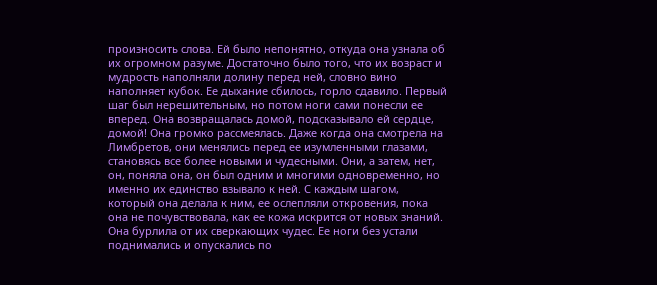произносить слова. Ей было непонятно, откуда она узнала об их огромном разуме. Достаточно было того, что их возраст и мудрость наполняли долину перед ней, словно вино наполняет кубок. Ее дыхание сбилось, горло сдавило. Первый шаг был нерешительным, но потом ноги сами понесли ее вперед. Она возвращалась домой, подсказывало ей сердце, домой! Она громко рассмеялась. Даже когда она смотрела на Лимбретов, они менялись перед ее изумленными глазами, становясь все более новыми и чудесными. Они, а затем, нет, он, поняла она, он был одним и многими одновременно, но именно их единство взывало к ней. С каждым шагом, который она делала к ним, ее ослепляли откровения, пока она не почувствовала, как ее кожа искрится от новых знаний. Она бурлила от их сверкающих чудес. Ее ноги без устали поднимались и опускались по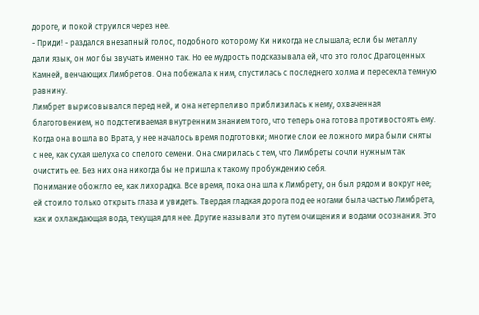дороге, и покой струился через нее.
- Приди! - раздался внезапный голос, подобного которому Ки никогда не слышала; если бы металлу дали язык, он мог бы звучать именно так. Но ее мудрость подсказывала ей, что это голос Драгоценных Камней, венчающих Лимбретов. Она побежала к ним, спустилась с последнего холма и пересекла темную равнину.
Лимбрет вырисовывался перед ней, и она нетерпеливо приблизилась к нему, охваченная благоговением, но подстегиваемая внутренним знанием того, что теперь она готова противостоять ему. Когда она вошла во Врата, у нее началось время подготовки; многие слои ее ложного мира были сняты с нее, как сухая шелуха со спелого семени. Она смирилась с тем, что Лимбреты сочли нужным так очистить ее. Без них она никогда бы не пришла к такому пробуждению себя.
Понимание обожгло ее, как лихорадка. Все время, пока она шла к Лимбрету, он был рядом и вокруг нее; ей стоило только открыть глаза и увидеть. Твердая гладкая дорога под ее ногами была частью Лимбрета, как и охлаждающая вода, текущая для нее. Другие называли это путем очищения и водами осознания. Это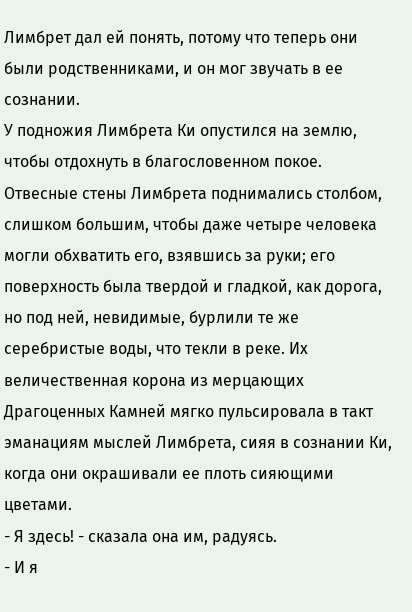Лимбрет дал ей понять, потому что теперь они были родственниками, и он мог звучать в ее сознании.
У подножия Лимбрета Ки опустился на землю, чтобы отдохнуть в благословенном покое. Отвесные стены Лимбрета поднимались столбом, слишком большим, чтобы даже четыре человека могли обхватить его, взявшись за руки; его поверхность была твердой и гладкой, как дорога, но под ней, невидимые, бурлили те же серебристые воды, что текли в реке. Их величественная корона из мерцающих Драгоценных Камней мягко пульсировала в такт эманациям мыслей Лимбрета, сияя в сознании Ки, когда они окрашивали ее плоть сияющими цветами.
- Я здесь! - сказала она им, радуясь.
- И я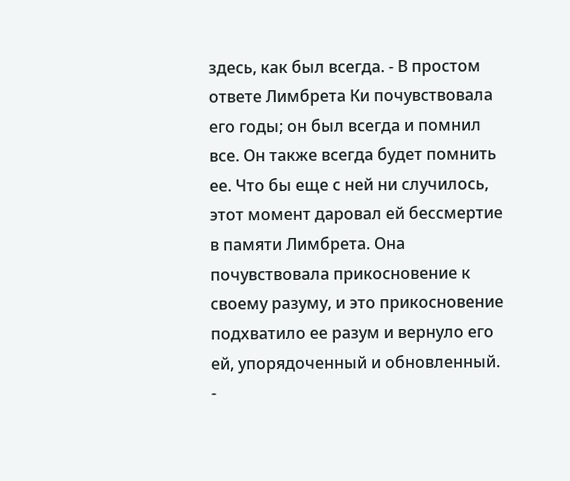здесь, как был всегда. - В простом ответе Лимбрета Ки почувствовала его годы; он был всегда и помнил все. Он также всегда будет помнить ее. Что бы еще с ней ни случилось, этот момент даровал ей бессмертие в памяти Лимбрета. Она почувствовала прикосновение к своему разуму, и это прикосновение подхватило ее разум и вернуло его ей, упорядоченный и обновленный. -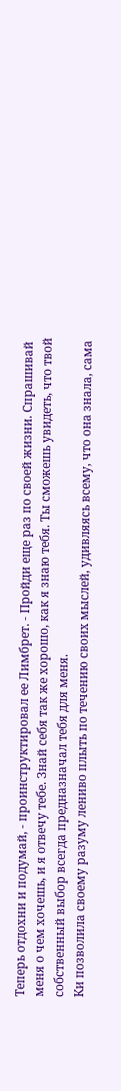Теперь отдохни и подумай, - проинструктировал ее Лимбрет. - Пройди еще раз по своей жизни. Спрашивай меня о чем хочешь, и я отвечу тебе. Знай себя так же хорошо, как я знаю тебя. Ты сможешь увидеть, что твой собственный выбор всегда предназначал тебя для меня.
Ки позволила своему разуму лениво плыть по течению своих мыслей, удивляясь всему, что она знала, сама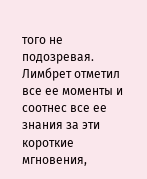того не подозревая. Лимбрет отметил все ее моменты и соотнес все ее знания за эти короткие мгновения,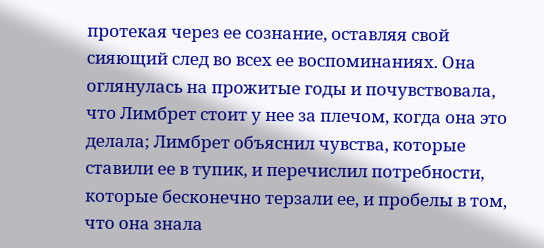протекая через ее сознание, оставляя свой сияющий след во всех ее воспоминаниях. Она оглянулась на прожитые годы и почувствовала, что Лимбрет стоит у нее за плечом, когда она это делала; Лимбрет объяснил чувства, которые ставили ее в тупик, и перечислил потребности, которые бесконечно терзали ее, и пробелы в том, что она знала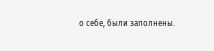о себе, были заполнены.